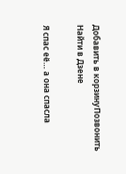Добавить в корзинуПозвонить
Найти в Дзене

Я спас её… а она спасла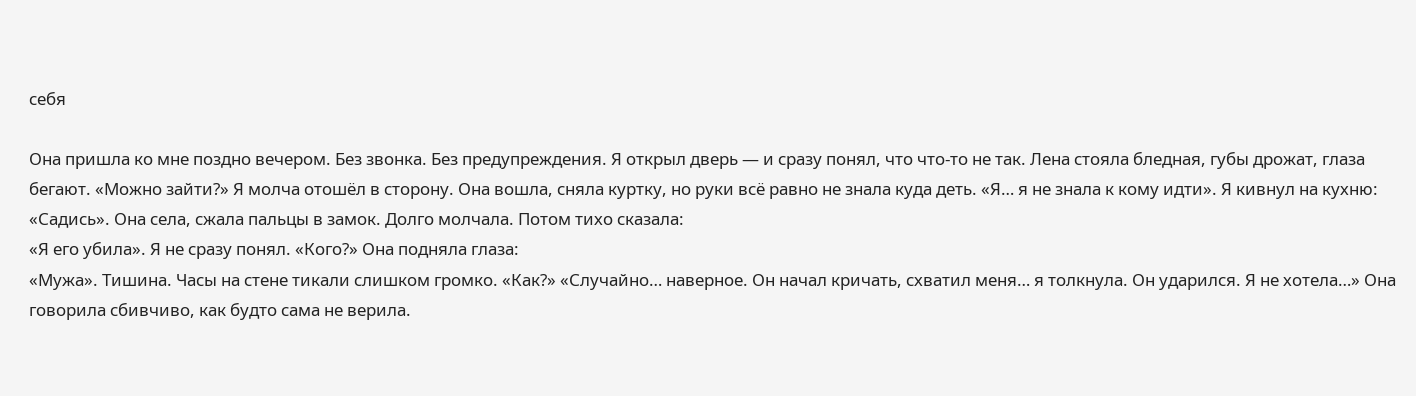себя

Она пришла ко мне поздно вечером. Без звонка. Без предупреждения. Я открыл дверь — и сразу понял, что что-то не так. Лена стояла бледная, губы дрожат, глаза бегают. «Можно зайти?» Я молча отошёл в сторону. Она вошла, сняла куртку, но руки всё равно не знала куда деть. «Я… я не знала к кому идти». Я кивнул на кухню:
«Садись». Она села, сжала пальцы в замок. Долго молчала. Потом тихо сказала:
«Я его убила». Я не сразу понял. «Кого?» Она подняла глаза:
«Мужа». Тишина. Часы на стене тикали слишком громко. «Как?» «Случайно… наверное. Он начал кричать, схватил меня… я толкнула. Он ударился. Я не хотела…» Она говорила сбивчиво, как будто сама не верила.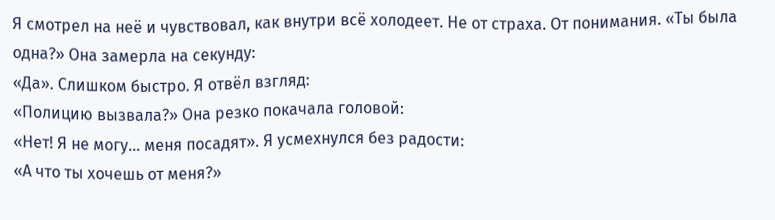Я смотрел на неё и чувствовал, как внутри всё холодеет. Не от страха. От понимания. «Ты была одна?» Она замерла на секунду:
«Да». Слишком быстро. Я отвёл взгляд:
«Полицию вызвала?» Она резко покачала головой:
«Нет! Я не могу… меня посадят». Я усмехнулся без радости:
«А что ты хочешь от меня?»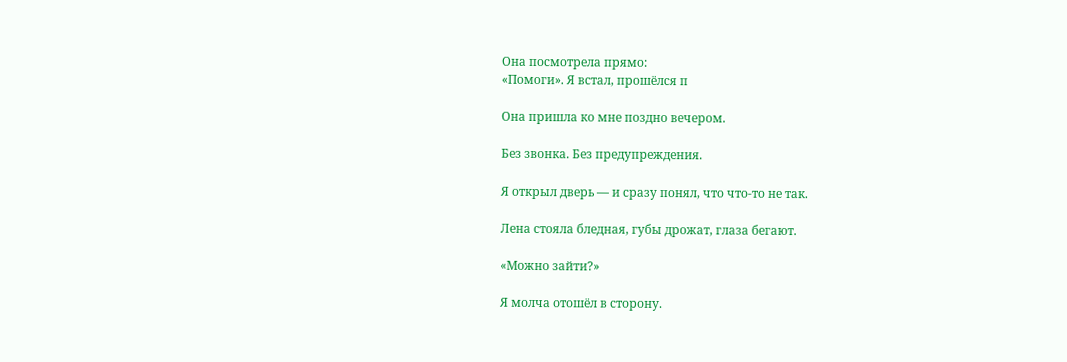Она посмотрела прямо:
«Помоги». Я встал, прошёлся п

Она пришла ко мне поздно вечером.

Без звонка. Без предупреждения.

Я открыл дверь — и сразу понял, что что-то не так.

Лена стояла бледная, губы дрожат, глаза бегают.

«Можно зайти?»

Я молча отошёл в сторону.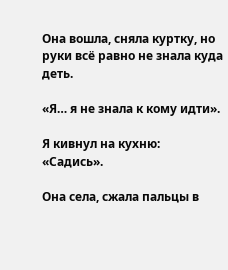Она вошла, сняла куртку, но руки всё равно не знала куда деть.

«Я… я не знала к кому идти».

Я кивнул на кухню:
«Садись».

Она села, сжала пальцы в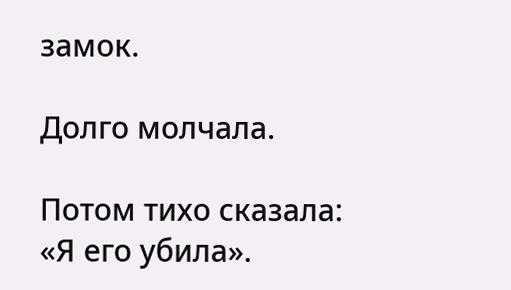замок.

Долго молчала.

Потом тихо сказала:
«Я его убила».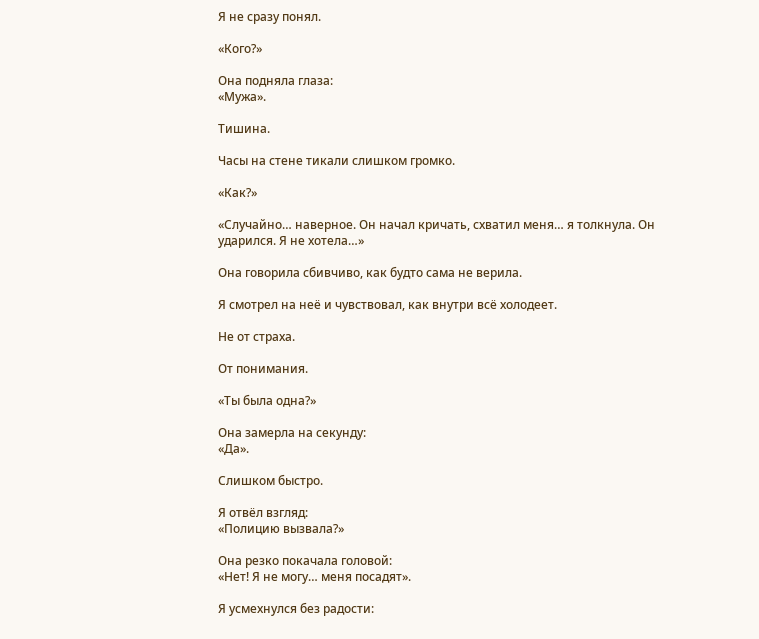Я не сразу понял.

«Кого?»

Она подняла глаза:
«Мужа».

Тишина.

Часы на стене тикали слишком громко.

«Как?»

«Случайно… наверное. Он начал кричать, схватил меня… я толкнула. Он ударился. Я не хотела…»

Она говорила сбивчиво, как будто сама не верила.

Я смотрел на неё и чувствовал, как внутри всё холодеет.

Не от страха.

От понимания.

«Ты была одна?»

Она замерла на секунду:
«Да».

Слишком быстро.

Я отвёл взгляд:
«Полицию вызвала?»

Она резко покачала головой:
«Нет! Я не могу… меня посадят».

Я усмехнулся без радости: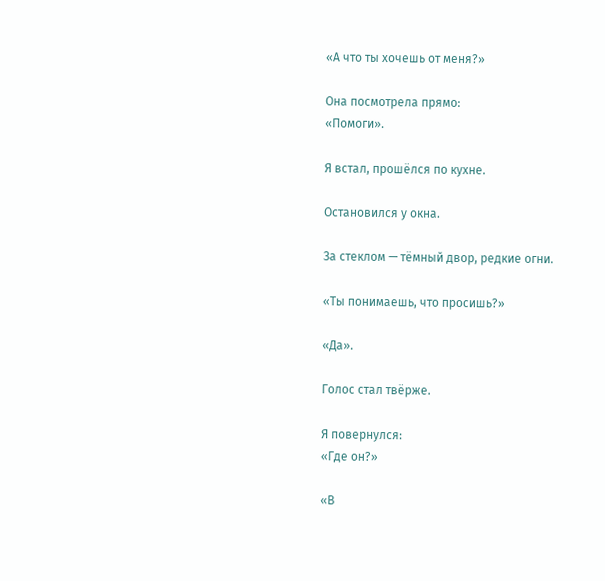«А что ты хочешь от меня?»

Она посмотрела прямо:
«Помоги».

Я встал, прошёлся по кухне.

Остановился у окна.

За стеклом — тёмный двор, редкие огни.

«Ты понимаешь, что просишь?»

«Да».

Голос стал твёрже.

Я повернулся:
«Где он?»

«В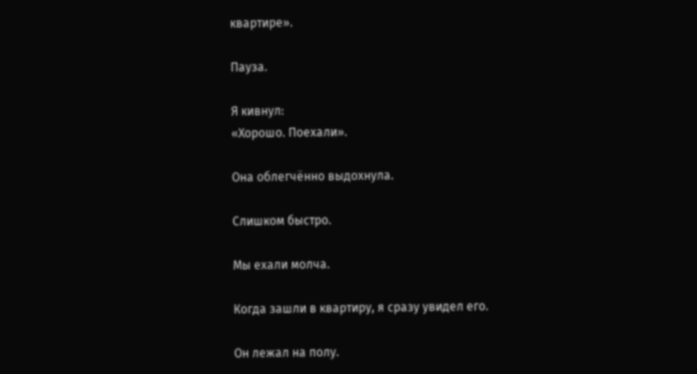квартире».

Пауза.

Я кивнул:
«Хорошо. Поехали».

Она облегчённо выдохнула.

Слишком быстро.

Мы ехали молча.

Когда зашли в квартиру, я сразу увидел его.

Он лежал на полу.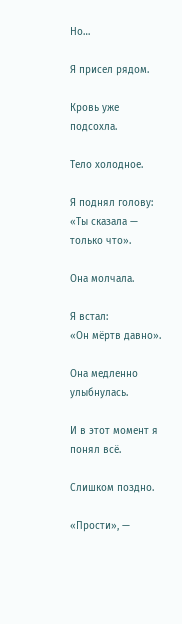Но…

Я присел рядом.

Кровь уже подсохла.

Тело холодное.

Я поднял голову:
«Ты сказала — только что».

Она молчала.

Я встал:
«Он мёртв давно».

Она медленно улыбнулась.

И в этот момент я понял всё.

Слишком поздно.

«Прости», —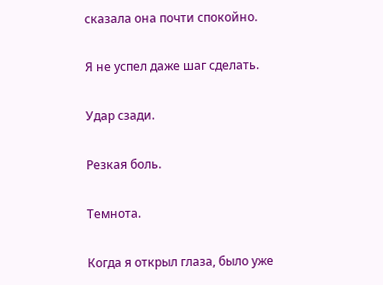сказала она почти спокойно.

Я не успел даже шаг сделать.

Удар сзади.

Резкая боль.

Темнота.

Когда я открыл глаза, было уже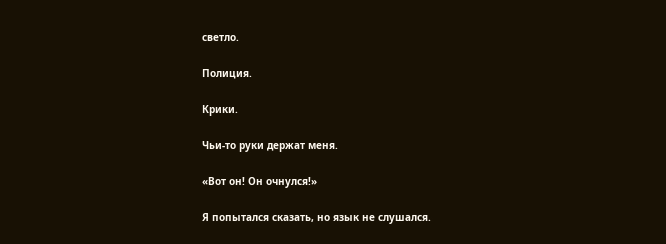светло.

Полиция.

Крики.

Чьи-то руки держат меня.

«Вот он! Он очнулся!»

Я попытался сказать, но язык не слушался.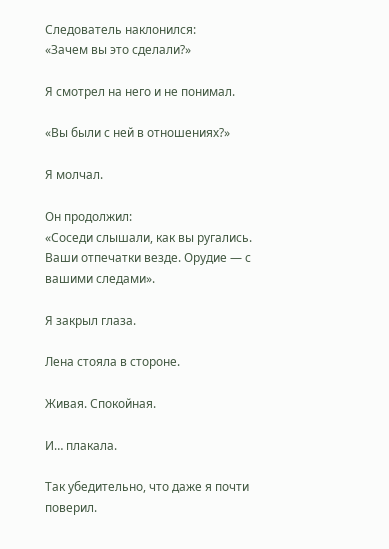Следователь наклонился:
«Зачем вы это сделали?»

Я смотрел на него и не понимал.

«Вы были с ней в отношениях?»

Я молчал.

Он продолжил:
«Соседи слышали, как вы ругались. Ваши отпечатки везде. Орудие — с вашими следами».

Я закрыл глаза.

Лена стояла в стороне.

Живая. Спокойная.

И… плакала.

Так убедительно, что даже я почти поверил.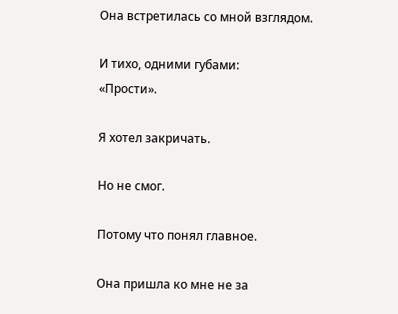Она встретилась со мной взглядом.

И тихо, одними губами:
«Прости».

Я хотел закричать.

Но не смог.

Потому что понял главное.

Она пришла ко мне не за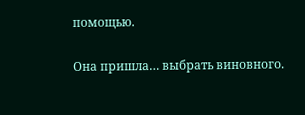помощью.

Она пришла… выбрать виновного.